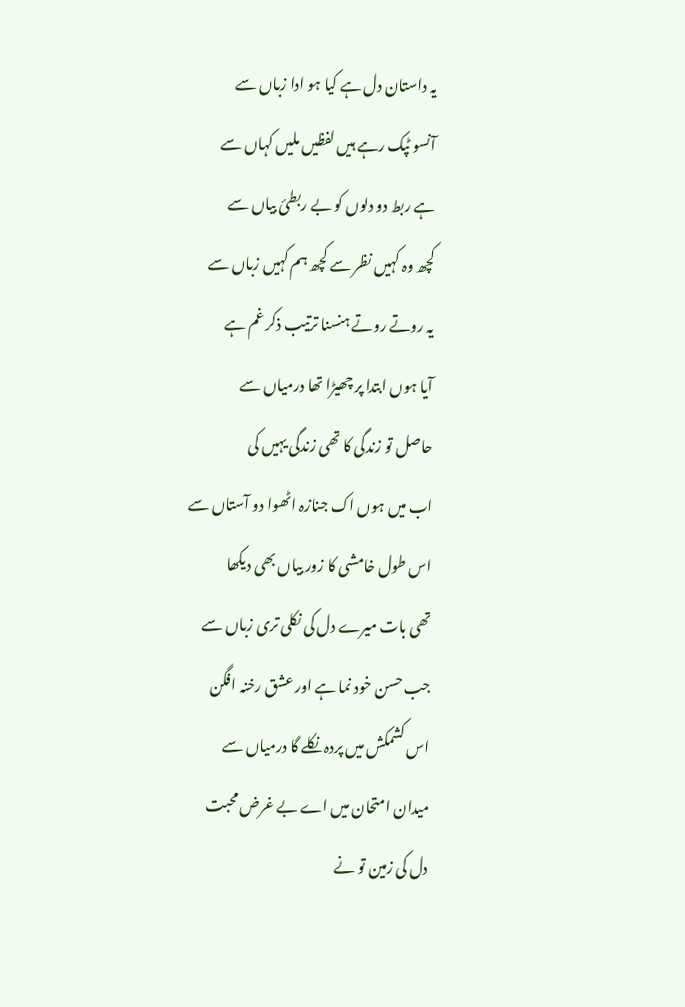یہ داستان دل ہے کیا ہو ادا زباں سے
آنسو ٹپک رہے ہیں لفظیں ملیں کہاں سے
ہے ربط دو دلوں کو بے ربطیٔ بیاں سے
کچھ وہ کہیں نظر سے کچھ ہم کہیں زباں سے
یہ روتے روتے ہنسنا ترتیب ذکر غم ہے
آیا ہوں ابتدا پر چھیڑا تھا درمیاں سے
حاصل تو زندگی کا تھی زندگی یہیں کی
اب میں ہوں اک جنازہ اٹھوا دو آستاں سے
اس طول خامشی کا زور بیاں بھی دیکھا
تھی بات میرے دل کی نکلی تری زباں سے
جب حسن خود نما ہے اور عشق رخنہ افگن
اس کشمکش میں پردہ نکلے گا درمیاں سے
میدان امتحان میں اے بے غرض محبت
دل کی زمین تو نے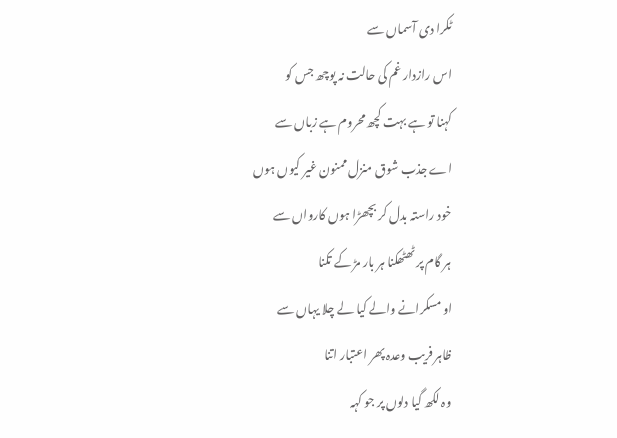ٹکرا دی آسماں سے
اس رازدار غم کی حالت نہ پوچھ جس کو
کہنا تو ہے بہت کچھ محروم ہے زباں سے
اے جذب شوق منزل ممنون غیر کیوں ہوں
خود راستہ بدل کر بچھڑا ہوں کارواں سے
ہر گام پر ٹھٹھکنا ہر بار مڑ کے تکنا
او مسکرانے والے کیا لے چلا یہاں سے
ظاہر فریب وعدہ پھر اعتبار اتنا
وہ لکھ گیا دلوں پر جو کہہ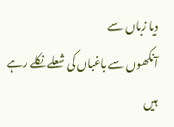دیا زباں سے
آنکھوں سے باغباں کی شعلے نکلے رہے ہیں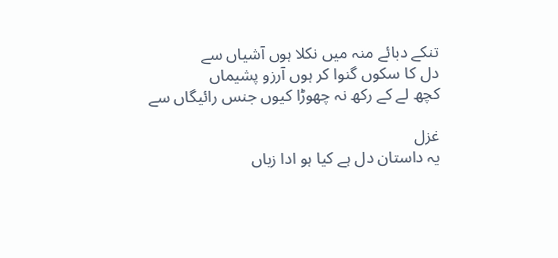تنکے دبائے منہ میں نکلا ہوں آشیاں سے
دل کا سکوں گنوا کر ہوں آرزو پشیماں
کچھ لے کے رکھ نہ چھوڑا کیوں جنس رائیگاں سے

غزل
یہ داستان دل ہے کیا ہو ادا زباں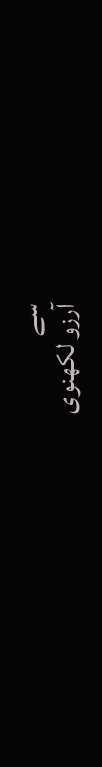سے
آرزو لکھنوی